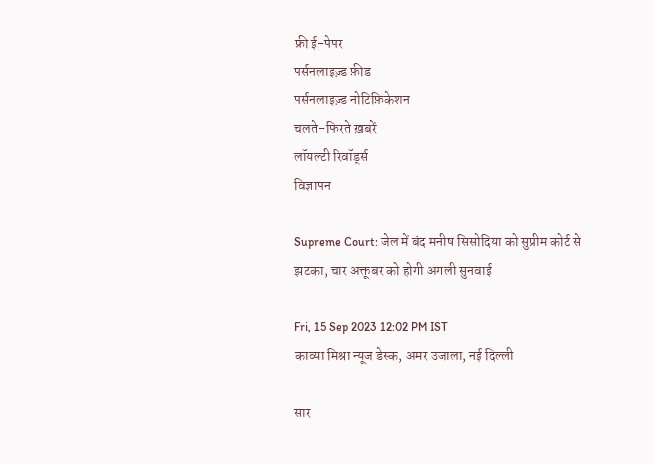फ्री ई-पेपर
पर्सनलाइज़्ड फ़ीड
पर्सनलाइज़्ड नोटिफ़िकेशन
चलते-फिरते ख़बरें
लॉयल्टी रिवॉर्ड्स
विज्ञापन

Supreme Court: जेल में बंद मनीष सिसोदिया को सुप्रीम कोर्ट से झटका, चार अक्तूबर को होगी अगली सुनवाई

Fri, 15 Sep 2023 12:02 PM IST
काव्या मिश्रा न्यूज डेस्क, अमर उजाला, नई दिल्ली

सार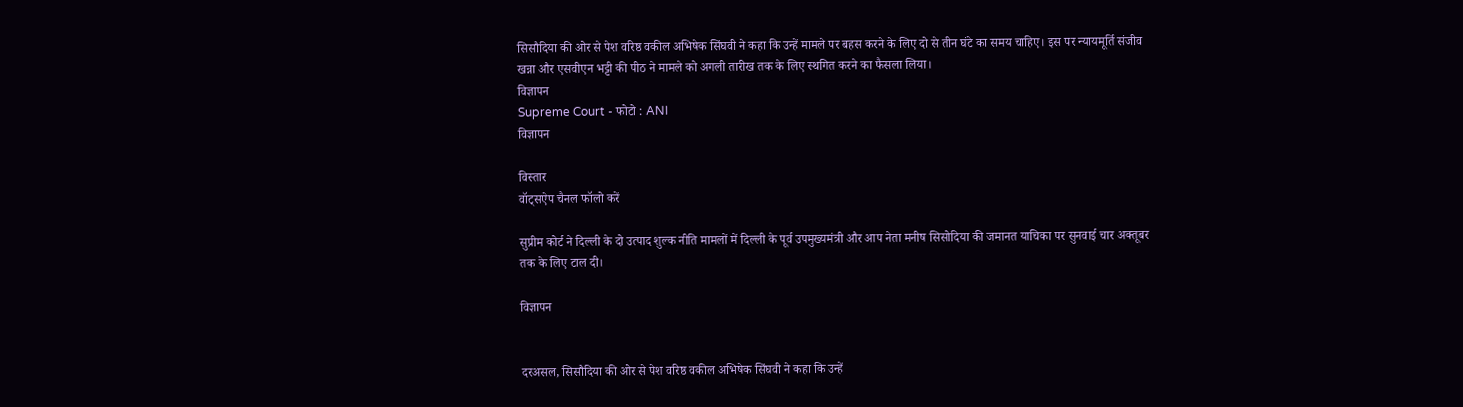सिसौदिया की ओर से पेश वरिष्ठ वकील अभिषेक सिंघवी ने कहा कि उन्हें मामले पर बहस करने के लिए दो से तीन घंटे का समय चाहिए। इस पर न्यायमूर्ति संजीव खन्ना और एसवीएन भट्टी की पीठ ने मामले को अगली तारीख तक के लिए स्थगित करने का फैसला लिया।
विज्ञापन
Supreme Court - फोटो : ANI
विज्ञापन

विस्तार
वॉट्सऐप चैनल फॉलो करें

सुप्रीम कोर्ट ने दिल्ली के दो उत्पाद शुल्क नीति मामलों में दिल्ली के पूर्व उपमुख्यमंत्री और आप नेता मनीष सिसोदिया की जमानत याचिका पर सुनवाई चार अक्तूबर तक के लिए टाल दी।

विज्ञापन


दरअसल, सिसौदिया की ओर से पेश वरिष्ठ वकील अभिषेक सिंघवी ने कहा कि उन्हें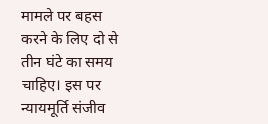मामले पर बहस करने के लिए दो से तीन घंटे का समय चाहिए। इस पर न्यायमूर्ति संजीव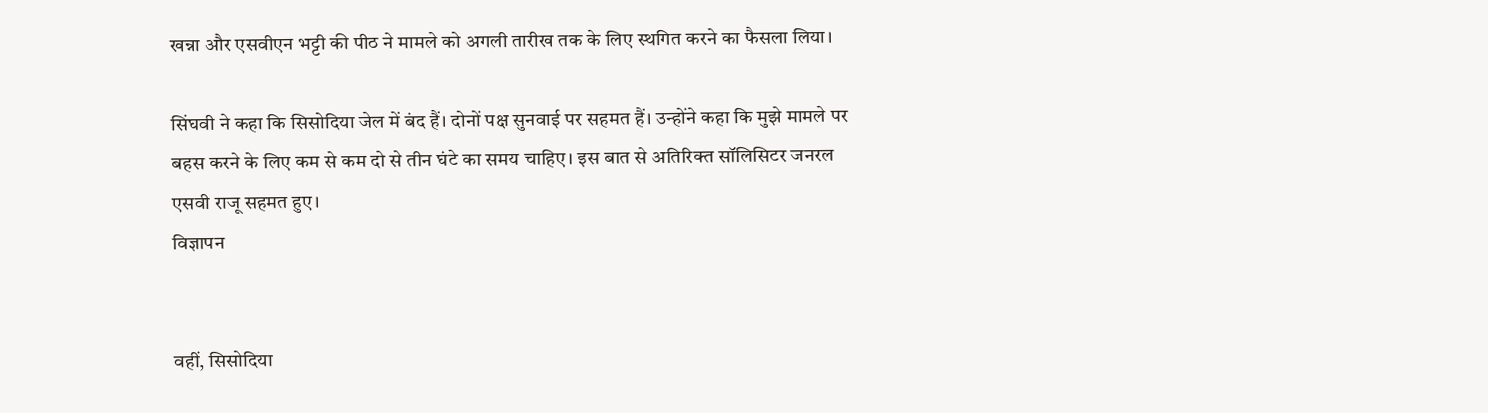खन्ना और एसवीएन भट्टी की पीठ ने मामले को अगली तारीख तक के लिए स्थगित करने का फैसला लिया।

सिंघवी ने कहा कि सिसोदिया जेल में बंद हैं। दोनों पक्ष सुनवाई पर सहमत हैं। उन्होंने कहा कि मुझे मामले पर बहस करने के लिए कम से कम दो से तीन घंटे का समय चाहिए। इस बात से अतिरिक्त सॉलिसिटर जनरल एसवी राजू सहमत हुए।
विज्ञापन


वहीं, सिसोदिया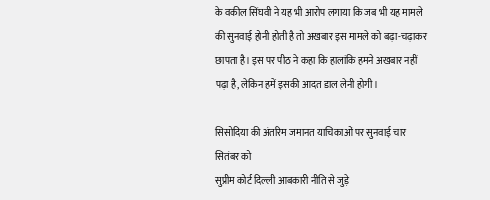के वकील सिंघवी ने यह भी आरोप लगाया कि जब भी यह मामले की सुनवाई होनी होती है तो अखबार इस मामले को बढ़ा-चढ़ाकर छापता है। इस पर पीठ ने कहा कि हालांकि हमने अखबार नहीं पढ़ा है, लेकिन हमें इसकी आदत डाल लेनी होगी।

सिसोदिया की अंतरिम जमानत याचिकाओं पर सुनवाई चार सितंबर को
सुप्रीम कोर्ट दिल्ली आबकारी नीति से जुड़े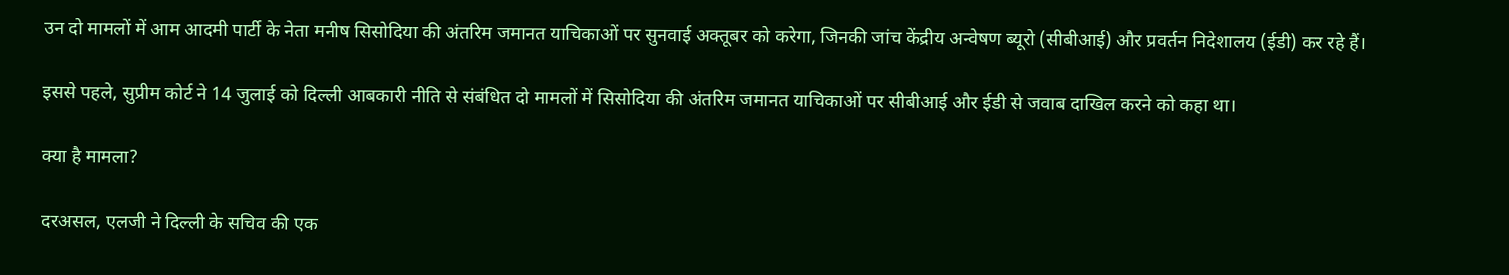उन दो मामलों में आम आदमी पार्टी के नेता मनीष सिसोदिया की अंतरिम जमानत याचिकाओं पर सुनवाई अक्तूबर को करेगा, जिनकी जांच केंद्रीय अन्वेषण ब्यूरो (सीबीआई) और प्रवर्तन निदेशालय (ईडी) कर रहे हैं।

इससे पहले, सुप्रीम कोर्ट ने 14 जुलाई को दिल्ली आबकारी नीति से संबंधित दो मामलों में सिसोदिया की अंतरिम जमानत याचिकाओं पर सीबीआई और ईडी से जवाब दाखिल करने को कहा था।

क्या है मामला?

दरअसल, एलजी ने दिल्ली के सचिव की एक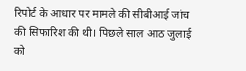रिपोर्ट के आधार पर मामले की सीबीआई जांच की सिफारिश की थी। पिछले साल आठ जुलाई को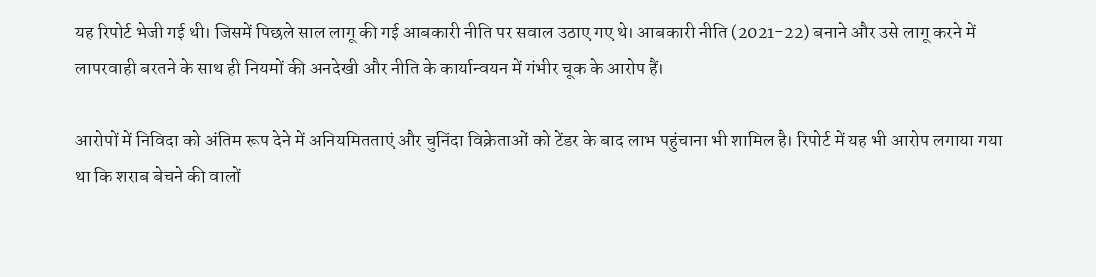यह रिपोर्ट भेजी गई थी। जिसमें पिछले साल लागू की गई आबकारी नीति पर सवाल उठाए गए थे। आबकारी नीति (2021-22) बनाने और उसे लागू करने में लापरवाही बरतने के साथ ही नियमों की अनदेखी और नीति के कार्यान्वयन में गंभीर चूक के आरोप हैं।

आरोपों में निविदा को अंतिम रूप देने में अनियमितताएं और चुनिंदा विक्रेताओं को टेंडर के बाद लाभ पहुंचाना भी शामिल है। रिपोर्ट में यह भी आरोप लगाया गया था कि शराब बेचने की वालों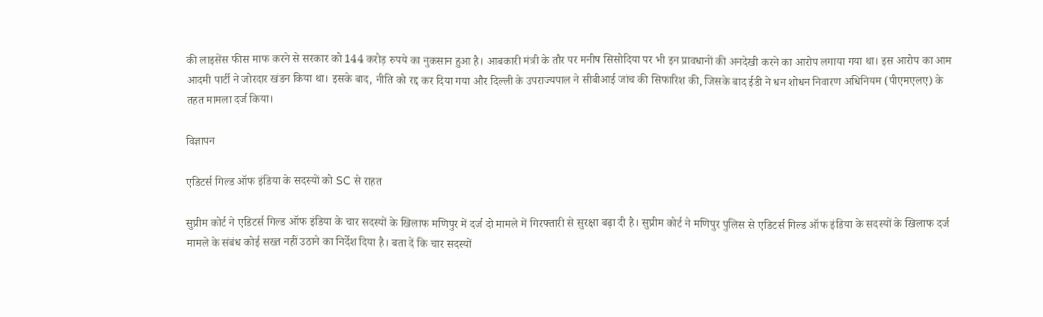की लाइसेंस फीस माफ करने से सरकार को 144 करोड़ रुपये का नुकसान हुआ है। आबकारी मंत्री के तौर पर मनीष सिसोदिया पर भी इन प्रावधानों की अनदेखी करने का आरोप लगाया गया था। इस आरोप का आम आदमी पार्टी ने जोरदार खंडन किया था। इसके बाद, नीति को रद्द कर दिया गया और दिल्ली के उपराज्यपाल ने सीबीआई जांच की सिफारिश की, जिसके बाद ईडी ने धन शोधन निवारण अधिनियम (पीएमएलए) के तहत मामला दर्ज किया।

विज्ञापन

एडिटर्स गिल्ड ऑफ इंडिया के सदस्यों को SC से राहत

सुप्रीम कोर्ट ने एडिटर्स गिल्ड ऑफ इंडिया के चार सदस्यों के खिलाफ मणिपुर में दर्ज दो मामले में गिरफ्तारी से सुरक्षा बढ़ा दी है। सुप्रीम कोर्ट ने मणिपुर पुलिस से एडिटर्स गिल्ड ऑफ इंडिया के सदस्यों के खिलाफ दर्ज मामले के संबंध कोई सख्त नहीं उठाने का निर्देश दिया है। बता दें कि चार सदस्यों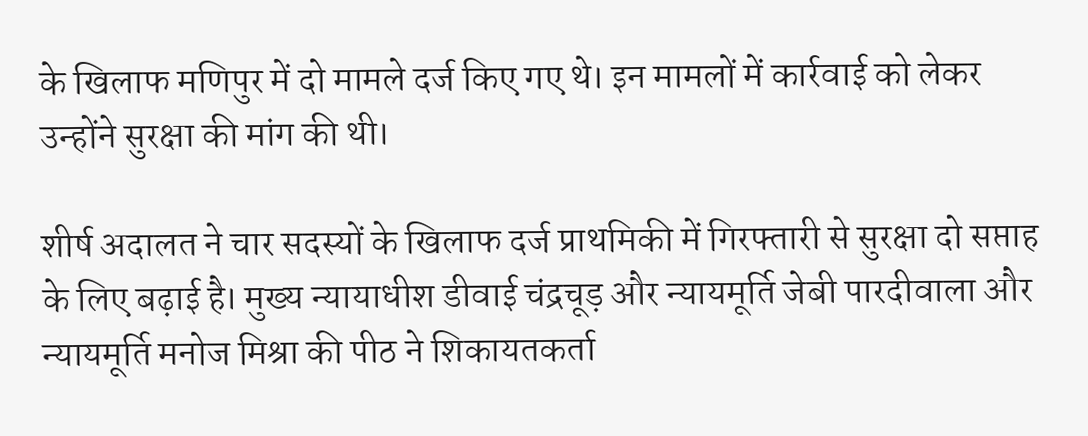के खिलाफ मणिपुर में दो मामले दर्ज किए गए थे। इन मामलों में कार्रवाई को लेकर उन्होंने सुरक्षा की मांग की थी।

शीर्ष अदालत ने चार सदस्यों के खिलाफ दर्ज प्राथमिकी में गिरफ्तारी से सुरक्षा दो सप्ताह के लिए बढ़ाई है। मुख्य न्यायाधीश डीवाई चंद्रचूड़ और न्यायमूर्ति जेबी पारदीवाला और न्यायमूर्ति मनोज मिश्रा की पीठ ने शिकायतकर्ता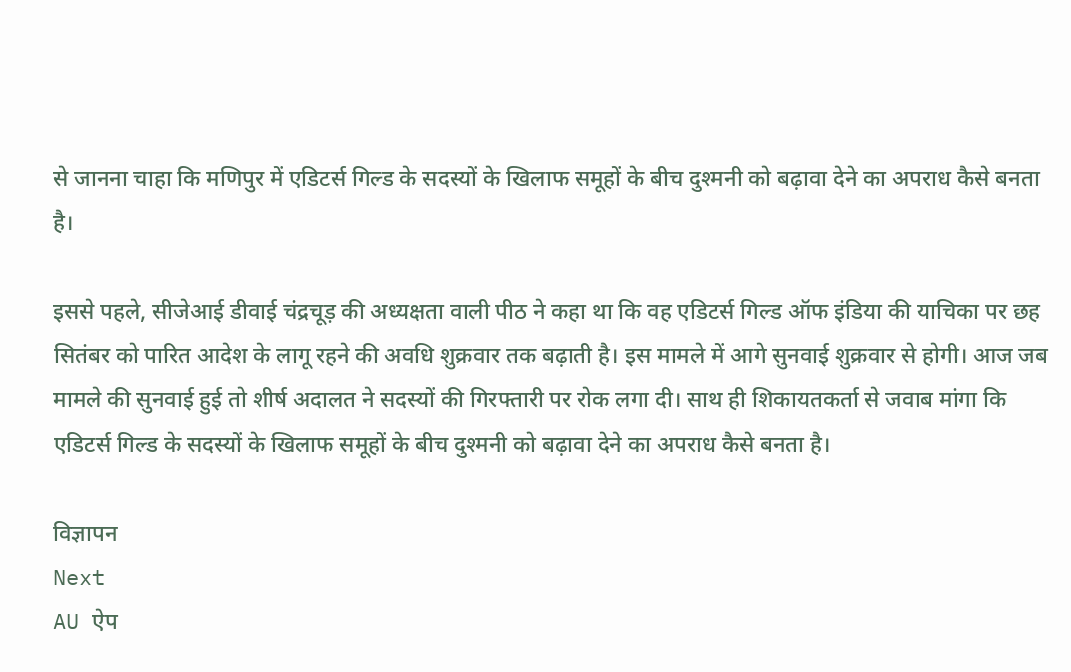से जानना चाहा कि मणिपुर में एडिटर्स गिल्ड के सदस्यों के खिलाफ समूहों के बीच दुश्मनी को बढ़ावा देने का अपराध कैसे बनता है।

इससे पहले, सीजेआई डीवाई चंद्रचूड़ की अध्यक्षता वाली पीठ ने कहा था कि वह एडिटर्स गिल्ड ऑफ इंडिया की याचिका पर छह सितंबर को पारित आदेश के लागू रहने की अवधि शुक्रवार तक बढ़ाती है। इस मामले में आगे सुनवाई शुक्रवार से होगी। आज जब मामले की सुनवाई हुई तो शीर्ष अदालत ने सदस्यों की गिरफ्तारी पर रोक लगा दी। साथ ही शिकायतकर्ता से जवाब मांगा कि एडिटर्स गिल्ड के सदस्यों के खिलाफ समूहों के बीच दुश्मनी को बढ़ावा देने का अपराध कैसे बनता है।

विज्ञापन
Next
AU ऐप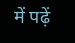में पढ़ें